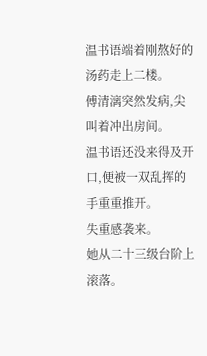温书语端着刚熬好的汤药走上二楼。
傅清漓突然发病,尖叫着冲出房间。
温书语还没来得及开口,便被一双乱挥的手重重推开。
失重感袭来。
她从二十三级台阶上滚落。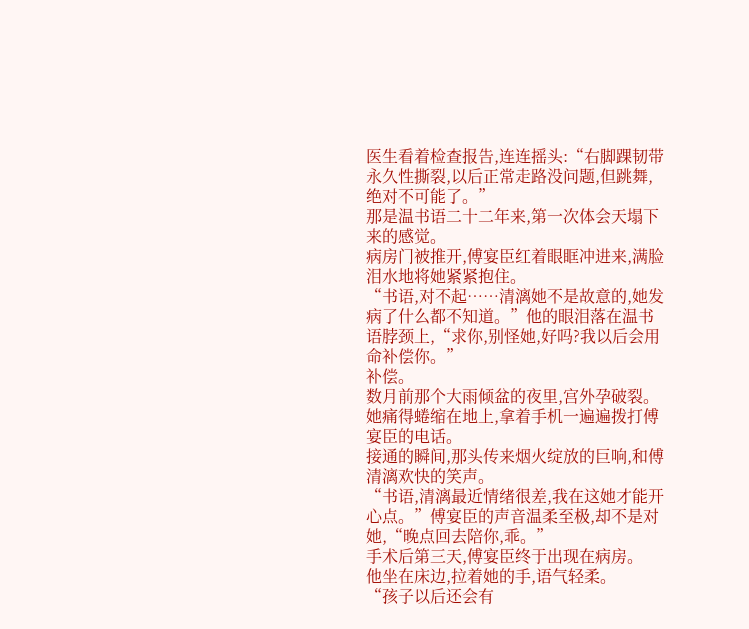医生看着检查报告,连连摇头:“右脚踝韧带永久性撕裂,以后正常走路没问题,但跳舞,绝对不可能了。”
那是温书语二十二年来,第一次体会天塌下来的感觉。
病房门被推开,傅宴臣红着眼眶冲进来,满脸泪水地将她紧紧抱住。
“书语,对不起……清漓她不是故意的,她发病了什么都不知道。”他的眼泪落在温书语脖颈上,“求你,别怪她,好吗?我以后会用命补偿你。”
补偿。
数月前那个大雨倾盆的夜里,宫外孕破裂。
她痛得蜷缩在地上,拿着手机一遍遍拨打傅宴臣的电话。
接通的瞬间,那头传来烟火绽放的巨响,和傅清漓欢快的笑声。
“书语,清漓最近情绪很差,我在这她才能开心点。”傅宴臣的声音温柔至极,却不是对她,“晚点回去陪你,乖。”
手术后第三天,傅宴臣终于出现在病房。
他坐在床边,拉着她的手,语气轻柔。
“孩子以后还会有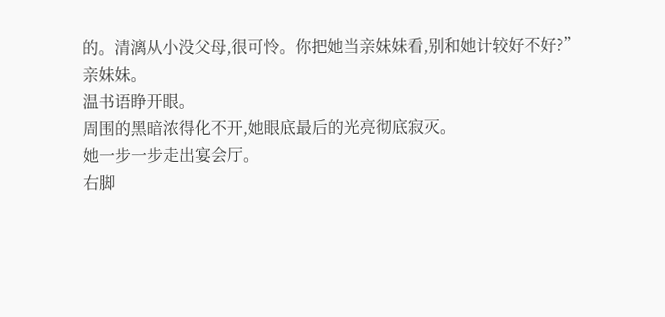的。清漓从小没父母,很可怜。你把她当亲妹妹看,别和她计较好不好?”
亲妹妹。
温书语睁开眼。
周围的黑暗浓得化不开,她眼底最后的光亮彻底寂灭。
她一步一步走出宴会厅。
右脚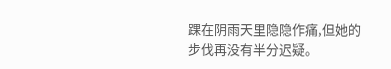踝在阴雨天里隐隐作痛,但她的步伐再没有半分迟疑。